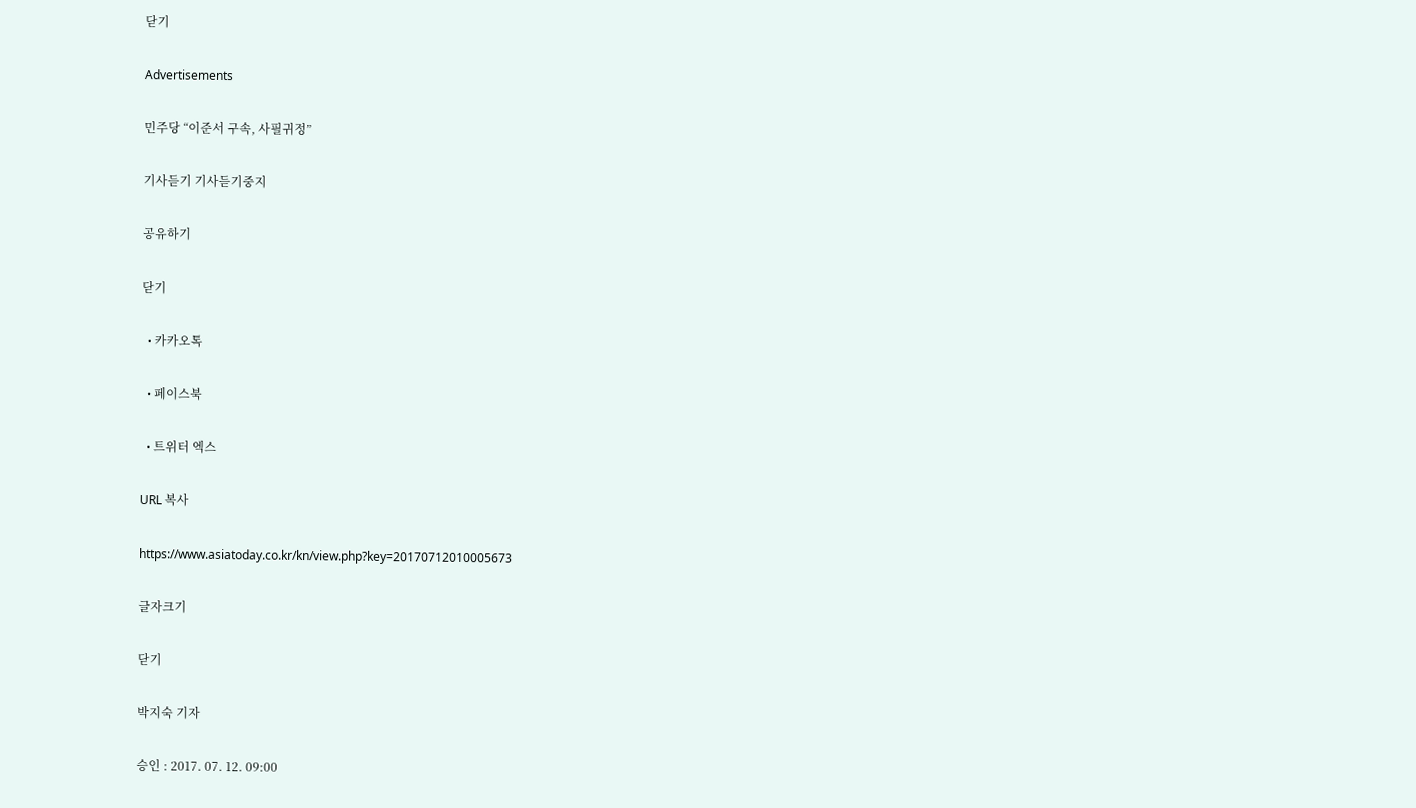닫기

Advertisements

민주당 “이준서 구속, 사필귀정”

기사듣기 기사듣기중지

공유하기

닫기

  • 카카오톡

  • 페이스북

  • 트위터 엑스

URL 복사

https://www.asiatoday.co.kr/kn/view.php?key=20170712010005673

글자크기

닫기

박지숙 기자

승인 : 2017. 07. 12. 09:00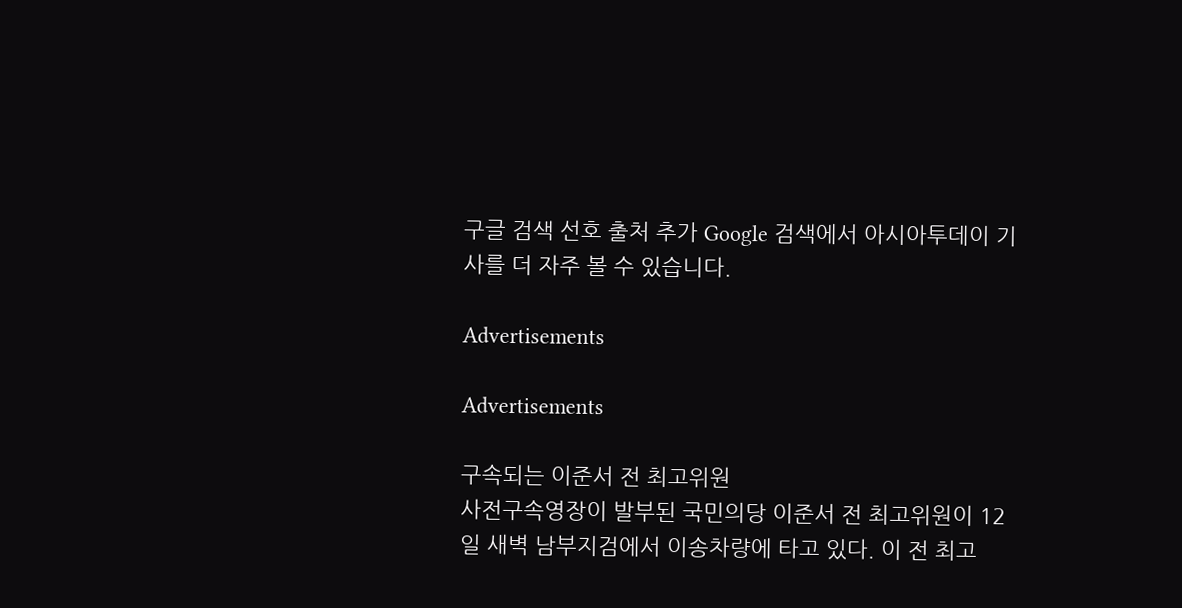구글 검색 선호 출처 추가 Google 검색에서 아시아투데이 기사를 더 자주 볼 수 있습니다.

Advertisements

Advertisements

구속되는 이준서 전 최고위원
사전구속영장이 발부된 국민의당 이준서 전 최고위원이 12일 새벽 남부지검에서 이송차량에 타고 있다. 이 전 최고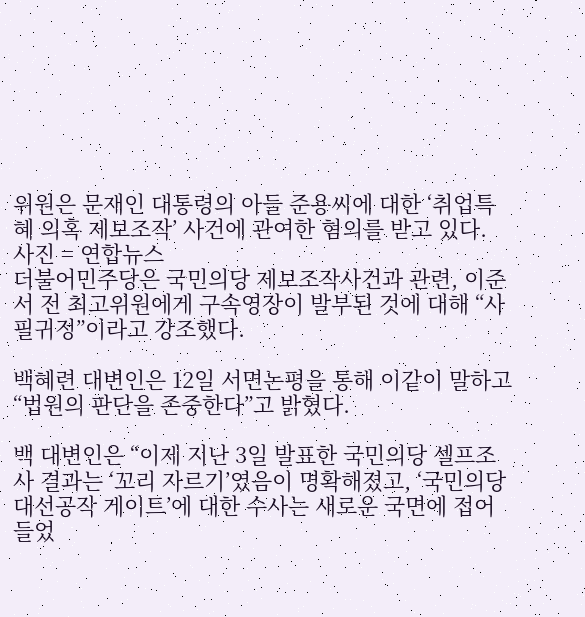위원은 문재인 대통령의 아들 준용씨에 대한 ‘취업특혜 의혹 제보조작’ 사건에 관여한 혐의를 받고 있다. 사진 = 연합뉴스
더불어민주당은 국민의당 제보조작사건과 관련, 이준서 전 최고위원에게 구속영장이 발부된 것에 대해 “사필귀정”이라고 강조했다.

백혜련 대변인은 12일 서면논평을 통해 이같이 말하고 “법원의 판단을 존중한다”고 밝혔다.

백 대변인은 “이제 지난 3일 발표한 국민의당 셀프조사 결과는 ‘꼬리 자르기’였음이 명확해졌고, ‘국민의당 대선공작 게이트’에 대한 수사는 새로운 국면에 접어들었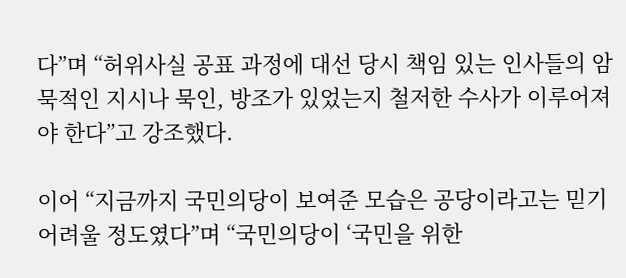다”며 “허위사실 공표 과정에 대선 당시 책임 있는 인사들의 암묵적인 지시나 묵인, 방조가 있었는지 철저한 수사가 이루어져야 한다”고 강조했다.

이어 “지금까지 국민의당이 보여준 모습은 공당이라고는 믿기 어려울 정도였다”며 “국민의당이 ‘국민을 위한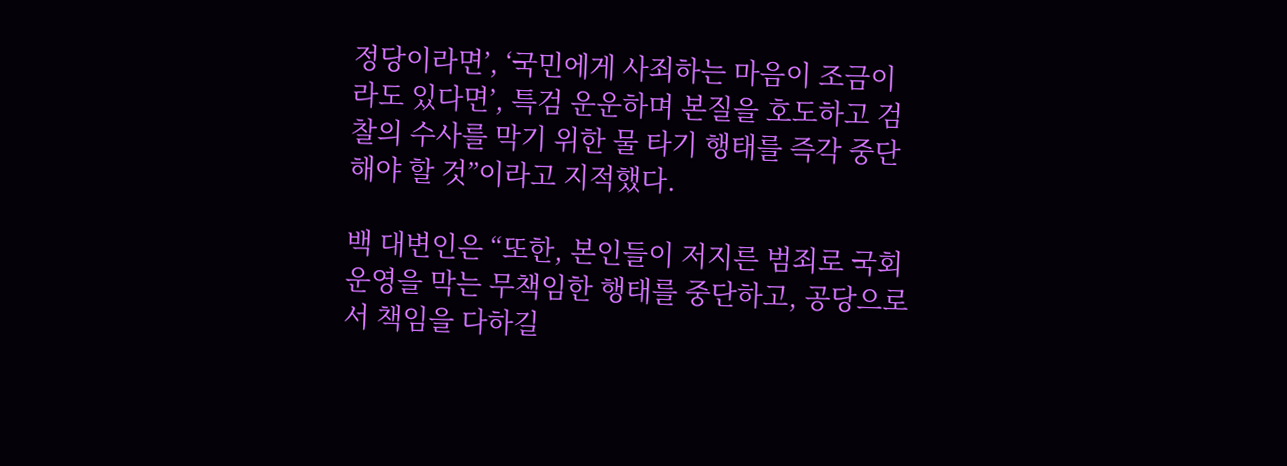정당이라면’, ‘국민에게 사죄하는 마음이 조금이라도 있다면’, 특검 운운하며 본질을 호도하고 검찰의 수사를 막기 위한 물 타기 행태를 즉각 중단해야 할 것”이라고 지적했다.

백 대변인은 “또한, 본인들이 저지른 범죄로 국회 운영을 막는 무책임한 행태를 중단하고, 공당으로서 책임을 다하길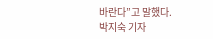바란다”고 말했다.
박지숙 기자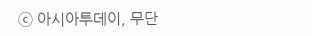ⓒ 아시아투데이, 무단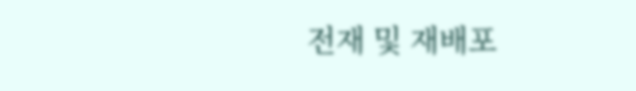전재 및 재배포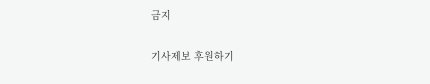금지

기사제보 후원하기